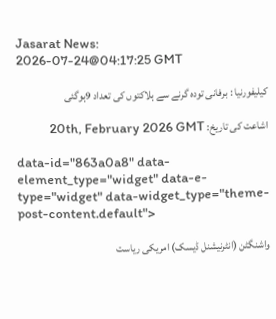Jasarat News:
2026-07-24@04:17:25 GMT

کیلیفورنیا : برفانی تودہ گرنے سے ہلاکتوں کی تعداد 9ہوگئی

اشاعت کی تاریخ: 20th, February 2026 GMT

data-id="863a0a8" data-element_type="widget" data-e-type="widget" data-widget_type="theme-post-content.default">

واشنگٹن (انٹرنیشنل ڈیسک) امریکی ریاست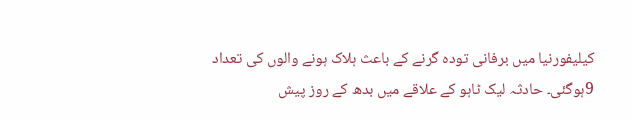کیلیفورنیا میں برفانی تودہ گرنے کے باعث ہلاک ہونے والوں کی تعداد 9ہوگئی۔ حادثہ لیک ٹاہو کے علاقے میں بدھ کے روز پیش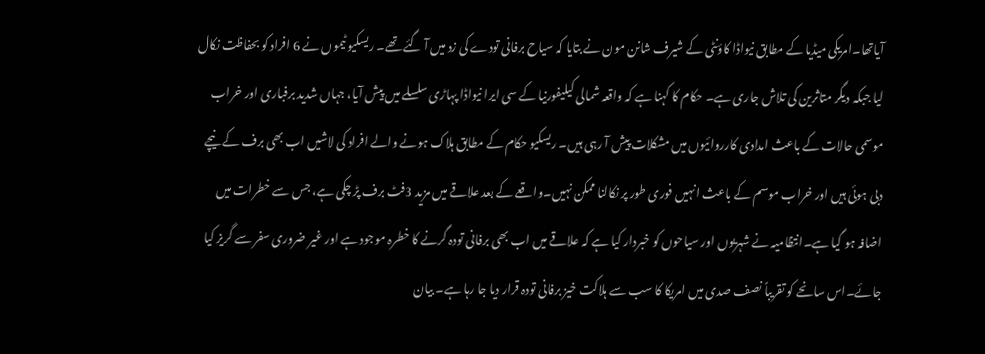آیاتھا۔امریکی میڈیا کے مطابق نیواڈا کاؤنٹی کے شیرف شانن مون نے بتایا کہ سیاح برفانی تودے کی زد میں آ گئے تھے۔ ریسکیو ٹیموں نے 6 افراد کو بحفاظت نکال لیا جبکہ دیگر متاثرین کی تلاش جاری ہے۔ حکام کا کہنا ہے کہ واقعہ شمالی کیلیفورنیا کے سی ایرا نیواڈا پہاڑی سلسلے میں پیش آیا، جہاں شدید برفباری اور خراب موسمی حالات کے باعث امدادی کارروائیوں میں مشکلات پیش آ رہی ہیں۔ ریسکیو حکام کے مطابق ہلاک ہونے والے افراد کی لاشیں اب بھی برف کے نیچے دبی ہوئی ہیں اور خراب موسم کے باعث انہیں فوری طور پر نکالنا ممکن نہیں۔واقعے کے بعد علاقے میں مزید 3فٹ برف پڑ چکی ہے، جس سے خطرات میں اضافہ ہو گیا ہے۔انتظامیہ نے شہریوں اور سیاحوں کو خبردار کیا ہے کہ علاقے میں اب بھی برفانی تودہ گرنے کا خطرہ موجود ہے اور غیر ضروری سفر سے گریز کیا جائے۔اس سانحے کو تقریباً نصف صدی میں امریکا کا سب سے ہلاکت خیز برفانی تودہ قرار دیا جا رہا ہے۔ بیان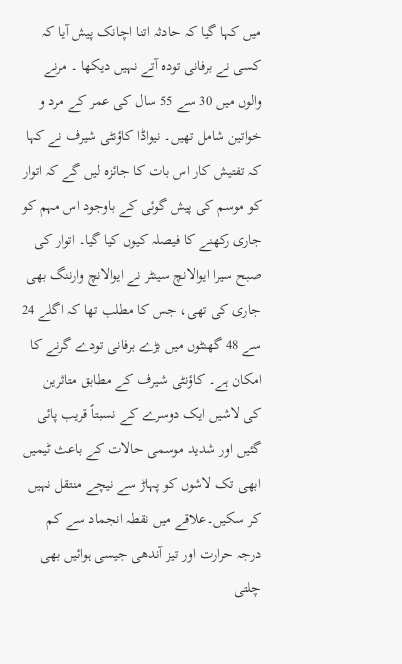میں کہا گیا کہ حادثہ اتنا اچانک پیش آیا کہ کسی نے برفانی تودہ آتے نہیں دیکھا ۔ مرنے والوں میں 30 سے 55 سال کی عمر کے مرد و خواتین شامل تھیں۔ نیواڈا کاؤنٹی شیرف نے کہا کہ تفتیش کار اس بات کا جائزہ لیں گے کہ اتوار کو موسم کی پیش گوئی کے باوجود اس مہم کو جاری رکھنے کا فیصلہ کیوں کیا گیا۔ اتوار کی صبح سیرا ایوالانچ سینٹر نے ایوالانچ وارننگ بھی جاری کی تھی، جس کا مطلب تھا کہ اگلے 24 سے 48 گھنٹوں میں بڑے برفانی تودے گرنے کا امکان ہے۔ کاؤنٹی شیرف کے مطابق متاثرین کی لاشیں ایک دوسرے کے نسبتاً قریب پائی گئیں اور شدید موسمی حالات کے باعث ٹیمیں ابھی تک لاشوں کو پہاڑ سے نیچے منتقل نہیں کر سکیں۔علاقے میں نقطہ انجماد سے کم درجہ حرارت اور تیز آندھی جیسی ہوائیں بھی چلتی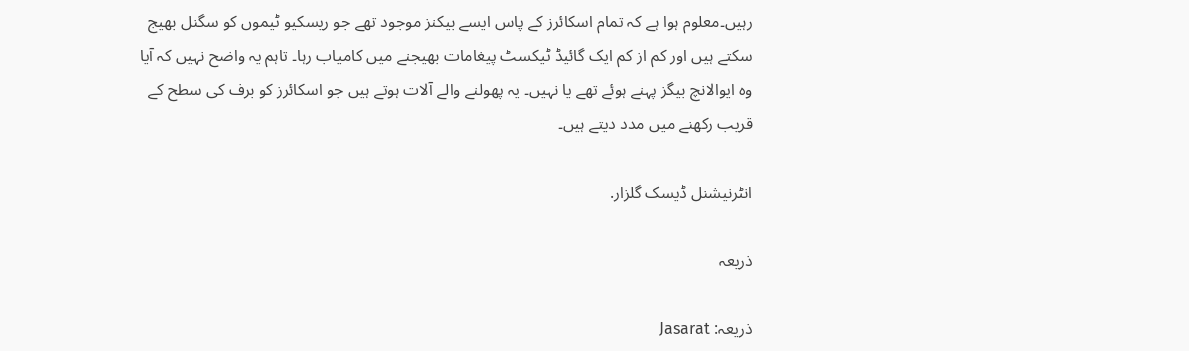رہیں۔معلوم ہوا ہے کہ تمام اسکائرز کے پاس ایسے بیکنز موجود تھے جو ریسکیو ٹیموں کو سگنل بھیج سکتے ہیں اور کم از کم ایک گائیڈ ٹیکسٹ پیغامات بھیجنے میں کامیاب رہا۔ تاہم یہ واضح نہیں کہ آیا وہ ایوالانچ بیگز پہنے ہوئے تھے یا نہیں۔ یہ پھولنے والے آلات ہوتے ہیں جو اسکائرز کو برف کی سطح کے قریب رکھنے میں مدد دیتے ہیں۔

انٹرنیشنل ڈیسک گلزار.

ذریعہ

ذریعہ: Jasarat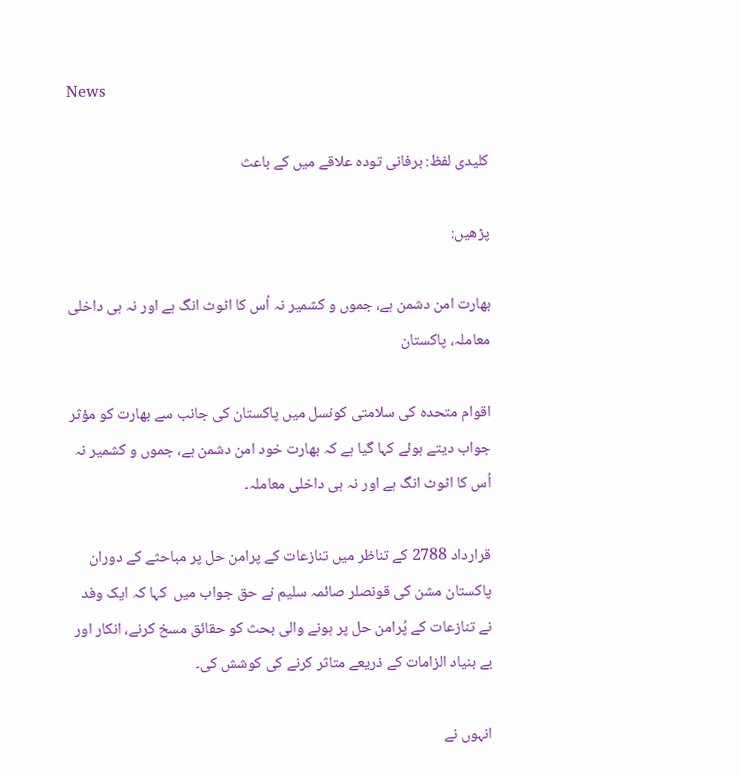News

کلیدی لفظ: برفانی تودہ علاقے میں کے باعث

پڑھیں:

بھارت امن دشمن ہے، جموں و کشمیر نہ اُس کا اٹوٹ انگ ہے اور نہ ہی داخلی معاملہ، پاکستان

اقوام متحدہ کی سلامتی کونسل میں پاکستان کی جانب سے بھارت کو مؤثر جواب دیتے ہوئے کہا گیا ہے کہ بھارت خود امن دشمن ہے، جموں و کشمیر نہ اُس کا اٹوٹ انگ ہے اور نہ ہی داخلی معاملہ۔

قرارداد 2788 کے تناظر میں تنازعات کے پرامن حل پر مباحثے کے دوران پاکستان مشن کی قونصلر صائمہ سلیم نے حق جواب میں  کہا کہ ایک وفد نے تنازعات کے پُرامن حل پر ہونے والی بحث کو حقائق مسخ کرنے، انکار اور بے بنیاد الزامات کے ذریعے متاثر کرنے کی کوشش کی۔

انہوں نے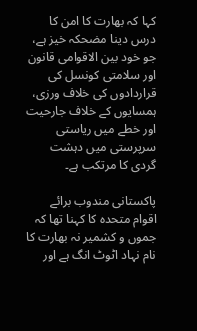کہا کہ بھارت کا امن کا درس دینا مضحکہ خیز ہے، جو خود بین الاقوامی قانون اور سلامتی کونسل کی قراردادوں کی خلاف ورزی، ہمسایوں کے خلاف جارحیت اور خطے میں ریاستی سرپرستی میں دہشت گردی کا مرتکب ہے۔

پاکستانی مندوب برائے اقوام متحدہ کا کہنا تھا کہ جموں و کشمیر نہ بھارت کا نام نہاد اٹوٹ انگ ہے اور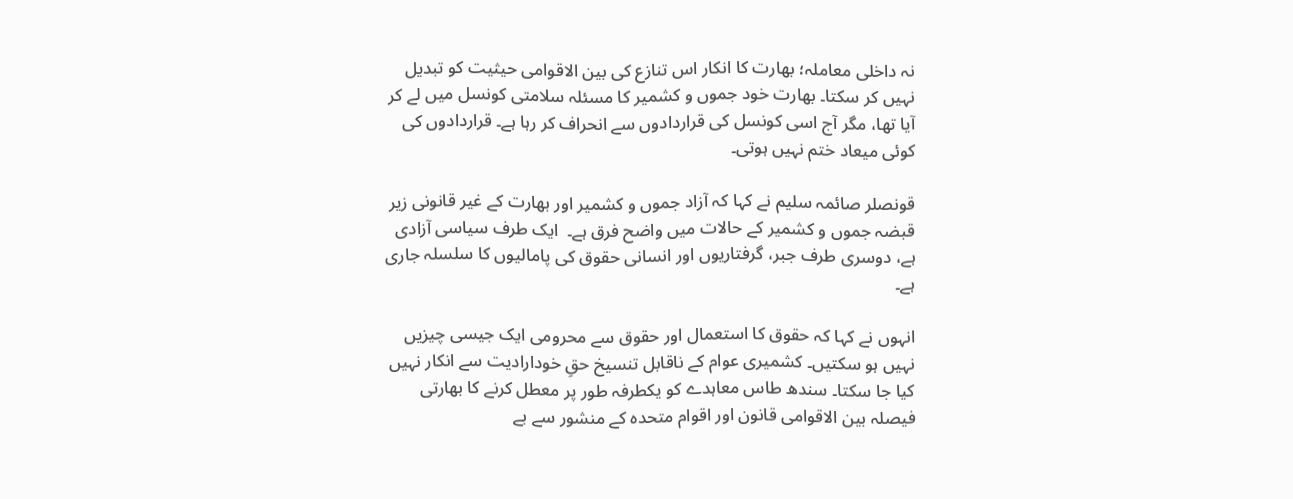نہ داخلی معاملہ؛ بھارت کا انکار اس تنازع کی بین الاقوامی حیثیت کو تبدیل نہیں کر سکتا۔ بھارت خود جموں و کشمیر کا مسئلہ سلامتی کونسل میں لے کر آیا تھا، مگر آج اسی کونسل کی قراردادوں سے انحراف کر رہا ہے۔ قراردادوں کی کوئی میعاد ختم نہیں ہوتی۔

قونصلر صائمہ سلیم نے کہا کہ آزاد جموں و کشمیر اور بھارت کے غیر قانونی زیر قبضہ جموں و کشمیر کے حالات میں واضح فرق ہے۔  ایک طرف سیاسی آزادی ہے، دوسری طرف جبر، گرفتاریوں اور انسانی حقوق کی پامالیوں کا سلسلہ جاری ہے۔

انہوں نے کہا کہ حقوق کا استعمال اور حقوق سے محرومی ایک جیسی چیزیں نہیں ہو سکتیں۔ کشمیری عوام کے ناقابل تنسیخ حقِ خودارادیت سے انکار نہیں کیا جا سکتا۔ سندھ طاس معاہدے کو یکطرفہ طور پر معطل کرنے کا بھارتی فیصلہ بین الاقوامی قانون اور اقوام متحدہ کے منشور سے بے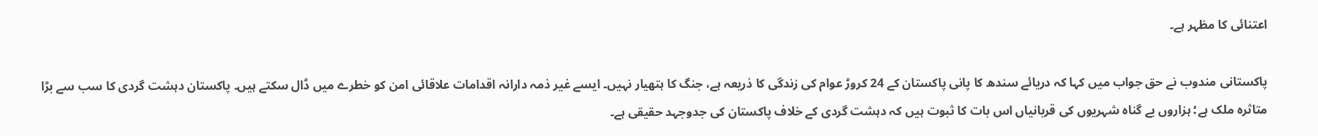اعتنائی کا مظہر ہے۔

پاکستانی مندوب نے حق جواب میں کہا کہ دریائے سندھ کا پانی پاکستان کے 24 کروڑ عوام کی زندگی کا ذریعہ ہے، جنگ کا ہتھیار نہیں۔ ایسے غیر ذمہ دارانہ اقدامات علاقائی امن کو خطرے میں ڈال سکتے ہیں۔ پاکستان دہشت گردی کا سب سے بڑا متاثرہ ملک ہے؛ ہزاروں بے گناہ شہریوں کی قربانیاں اس بات کا ثبوت ہیں کہ دہشت گردی کے خلاف پاکستان کی جدوجہد حقیقی ہے۔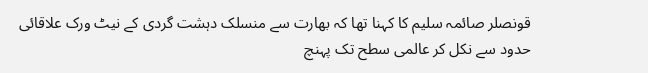قونصلر صائمہ سلیم کا کہنا تھا کہ بھارت سے منسلک دہشت گردی کے نیٹ ورک علاقائی حدود سے نکل کر عالمی سطح تک پہنچ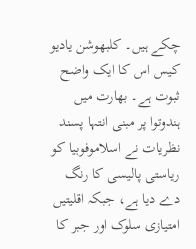چکے ہیں۔ کلبھوشن یادیو کیس اس کا ایک واضح ثبوت ہے۔ بھارت میں ہندوتوا پر مبنی انتہا پسند نظریات نے اسلاموفوبیا کو ریاستی پالیسی کا رنگ دے دیا ہے، جبکہ اقلیتیں امتیازی سلوک اور جبر کا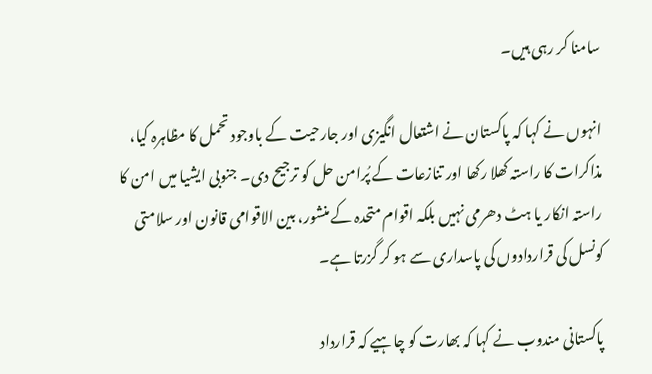سامنا کر رہی ہیں۔

انہوں نے کہا کہ پاکستان نے اشتعال انگیزی اور جارحیت کے باوجود تحمل کا مظاہرہ کیا، مذاکرات کا راستہ کھلا رکھا اور تنازعات کے پُرامن حل کو ترجیح دی۔ جنوبی ایشیا میں امن کا راستہ انکار یا ہٹ دھرمی نہیں بلکہ اقوام متحدہ کے منشور، بین الاقوامی قانون اور سلامتی کونسل کی قراردادوں کی پاسداری سے ہو کر گزرتا ہے۔

پاکستانی مندوب نے کہا کہ بھارت کو چاہیے کہ قرارداد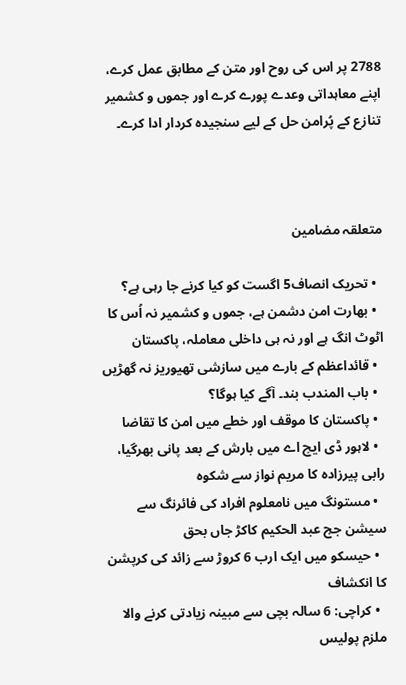2788 پر اس کی روح اور متن کے مطابق عمل کرے، اپنے معاہداتی وعدے پورے کرے اور جموں و کشمیر تنازع کے پُرامن حل کے لیے سنجیدہ کردار ادا کرے۔



متعلقہ مضامین

  • تحریک انصاف5 اگست کو کیا کرنے جا رہی ہے؟
  • بھارت امن دشمن ہے، جموں و کشمیر نہ اُس کا اٹوٹ انگ ہے اور نہ ہی داخلی معاملہ، پاکستان
  • قائداعظم کے بارے میں سازشی تھیوریز نہ گھڑیں
  • باب المندب بند۔ آگے کیا ہوگا؟
  • پاکستان کا موقف اور خطے میں امن کا تقاضا
  • لاہور ڈی ایچ اے میں بارش کے بعد پانی بھرگیا، رابی پیرزادہ کا مریم نواز سے شکوہ
  • مستونگ میں نامعلوم افراد کی فائرنگ سے سیشن جج عبد الحکیم کاکڑ جاں بحق
  • حیسکو میں ایک ارب 6 کروڑ سے زائد کی کرپشن کا انکشاف
  • کراچی: 6 سالہ بچی سے مبینہ زیادتی کرنے والا ملزم پولیس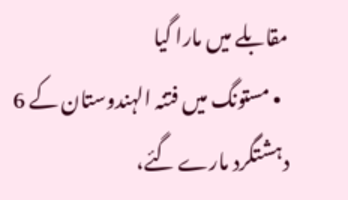مقابلے میں مارا گیا
  • مستونگ میں فتنہ الہندوستان کے 6 دہشتگرد مارے گئے،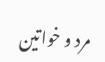مرد و خواتین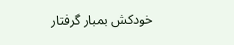خودکش بمبار گرفتار